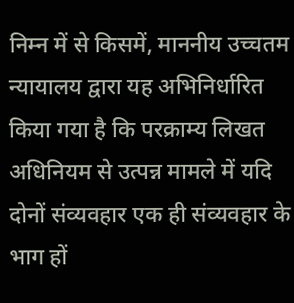निम्न में से किसमें, माननीय उच्चतम न्यायालय द्वारा यह अभिनिर्धारित किया गया है कि परक्राम्य लिखत अधिनियम से उत्पन्न मामले में यदि दोनों संव्यवहार एक ही संव्यवहार के भाग हों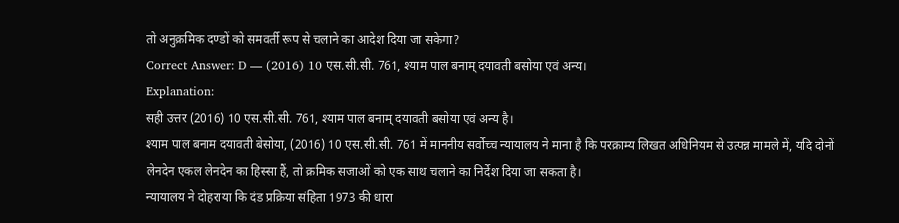तो अनुक्रमिक दण्डों को समवर्ती रूप से चलाने का आदेश दिया जा सकेगा?
Correct Answer: D — (2016) 10 एस.सी.सी. 761, श्याम पाल बनाम् दयावती बसोया एवं अन्य।
Explanation:
सही उत्तर (2016) 10 एस.सी.सी. 761, श्याम पाल बनाम् दयावती बसोया एवं अन्य है।
श्याम पाल बनाम दयावती बेसोया, (2016) 10 एस.सी.सी. 761 में माननीय सर्वोच्च न्यायालय ने माना है कि परक्राम्य लिखत अधिनियम से उत्पन्न मामले में, यदि दोनों लेनदेन एकल लेनदेन का हिस्सा हैं, तो क्रमिक सजाओं को एक साथ चलाने का निर्देश दिया जा सकता है।
न्यायालय ने दोहराया कि दंड प्रक्रिया संहिता 1973 की धारा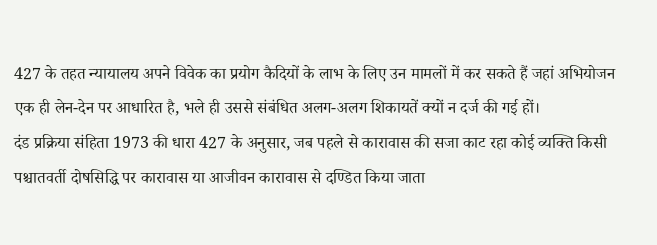427 के तहत न्यायालय अपने विवेक का प्रयोग कैदियों के लाभ के लिए उन मामलों में कर सकते हैं जहां अभियोजन एक ही लेन-देन पर आधारित है, भले ही उससे संबंधित अलग-अलग शिकायतें क्यों न दर्ज की गई हों।
दंड प्रक्रिया संहिता 1973 की धारा 427 के अनुसार, जब पहले से कारावास की सजा काट रहा कोई व्यक्ति किसी पश्चातवर्ती दोषसिद्धि पर कारावास या आजीवन कारावास से दण्डित किया जाता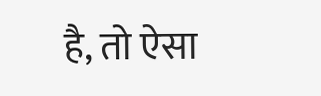है, तो ऐसा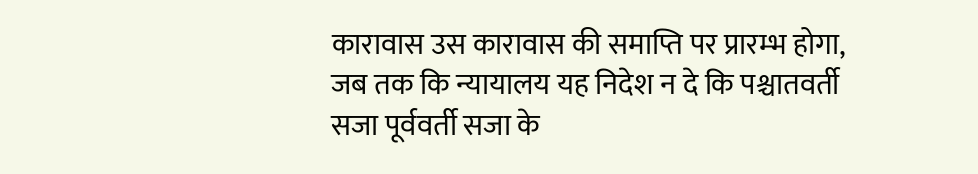कारावास उस कारावास की समाप्ति पर प्रारम्भ होगा, जब तक कि न्यायालय यह निदेश न दे कि पश्चातवर्ती सजा पूर्ववर्ती सजा के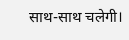साथ-साथ चलेगी।